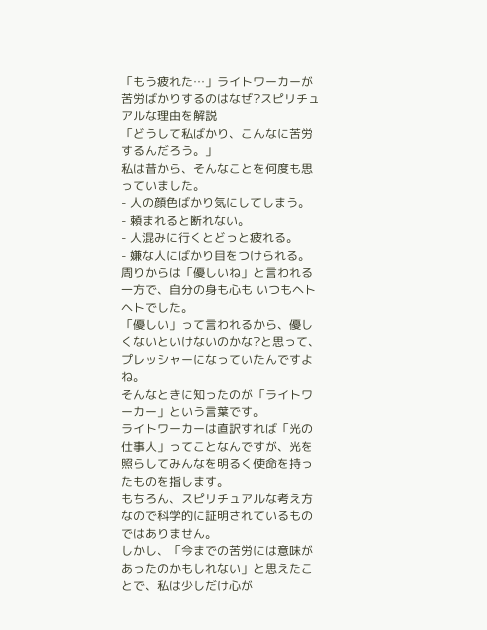「もう疲れた…」ライトワーカーが苦労ばかりするのはなぜ?スピリチュアルな理由を解説
「どうして私ばかり、こんなに苦労するんだろう。」
私は昔から、そんなことを何度も思っていました。
- 人の顔色ばかり気にしてしまう。
- 頼まれると断れない。
- 人混みに行くとどっと疲れる。
- 嫌な人にばかり目をつけられる。
周りからは「優しいね」と言われる一方で、自分の身も心も いつもヘトヘトでした。
「優しい」って言われるから、優しくないといけないのかな?と思って、プレッシャーになっていたんですよね。
そんなときに知ったのが「ライトワーカー」という言葉です。
ライトワーカーは直訳すれば「光の仕事人」ってことなんですが、光を照らしてみんなを明るく使命を持ったものを指します。
もちろん、スピリチュアルな考え方なので科学的に証明されているものではありません。
しかし、「今までの苦労には意味があったのかもしれない」と思えたことで、私は少しだけ心が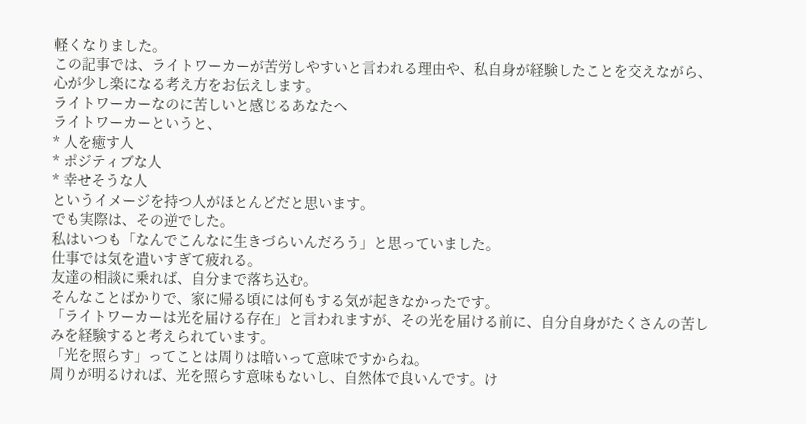軽くなりました。
この記事では、ライトワーカーが苦労しやすいと言われる理由や、私自身が経験したことを交えながら、心が少し楽になる考え方をお伝えします。
ライトワーカーなのに苦しいと感じるあなたへ
ライトワーカーというと、
* 人を癒す人
* ポジティブな人
* 幸せそうな人
というイメージを持つ人がほとんどだと思います。
でも実際は、その逆でした。
私はいつも「なんでこんなに生きづらいんだろう」と思っていました。
仕事では気を遣いすぎて疲れる。
友達の相談に乗れば、自分まで落ち込む。
そんなことばかりで、家に帰る頃には何もする気が起きなかったです。
「ライトワーカーは光を届ける存在」と言われますが、その光を届ける前に、自分自身がたくさんの苦しみを経験すると考えられています。
「光を照らす」ってことは周りは暗いって意味ですからね。
周りが明るければ、光を照らす意味もないし、自然体で良いんです。け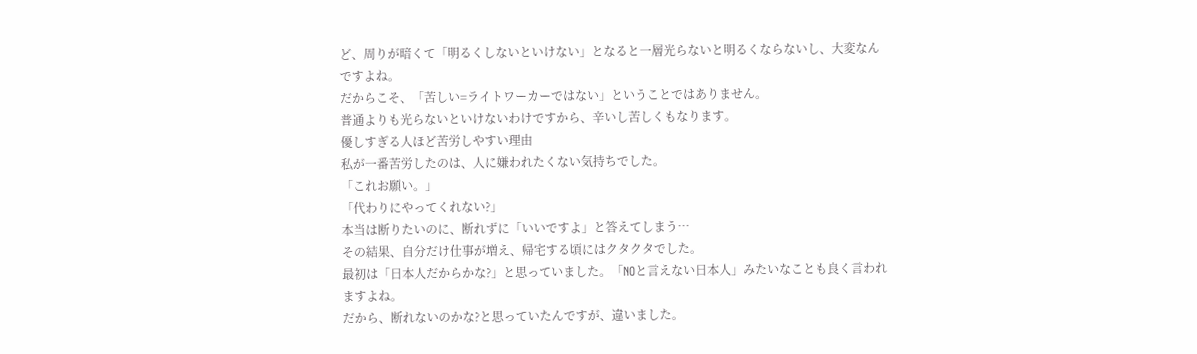ど、周りが暗くて「明るくしないといけない」となると一層光らないと明るくならないし、大変なんですよね。
だからこそ、「苦しい=ライトワーカーではない」ということではありません。
普通よりも光らないといけないわけですから、辛いし苦しくもなります。
優しすぎる人ほど苦労しやすい理由
私が一番苦労したのは、人に嫌われたくない気持ちでした。
「これお願い。」
「代わりにやってくれない?」
本当は断りたいのに、断れずに「いいですよ」と答えてしまう…
その結果、自分だけ仕事が増え、帰宅する頃にはクタクタでした。
最初は「日本人だからかな?」と思っていました。「NOと言えない日本人」みたいなことも良く言われますよね。
だから、断れないのかな?と思っていたんですが、違いました。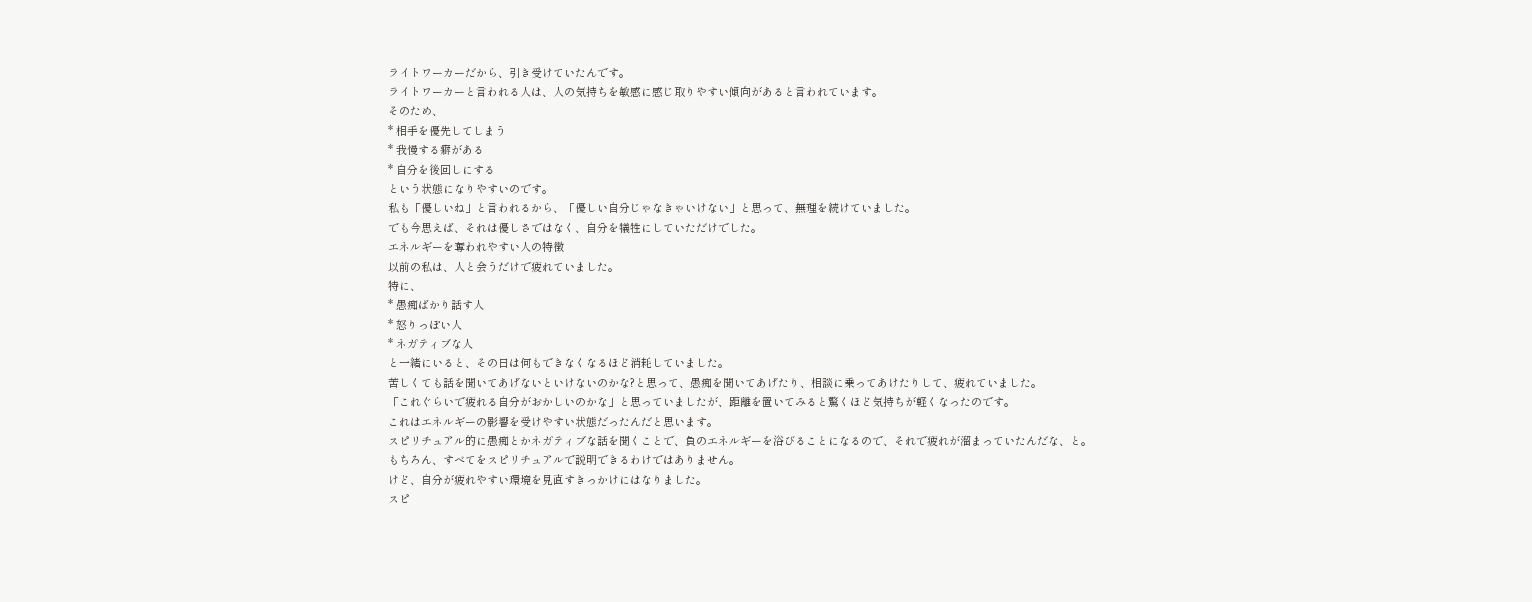ライトワーカーだから、引き受けていたんです。
ライトワーカーと言われる人は、人の気持ちを敏感に感じ取りやすい傾向があると言われています。
そのため、
* 相手を優先してしまう
* 我慢する癖がある
* 自分を後回しにする
という状態になりやすいのです。
私も「優しいね」と言われるから、「優しい自分じゃなきゃいけない」と思って、無理を続けていました。
でも今思えば、それは優しさではなく、自分を犠牲にしていただけでした。
エネルギーを奪われやすい人の特徴
以前の私は、人と会うだけで疲れていました。
特に、
* 愚痴ばかり話す人
* 怒りっぽい人
* ネガティブな人
と一緒にいると、その日は何もできなくなるほど消耗していました。
苦しくても話を聞いてあげないといけないのかな?と思って、愚痴を聞いてあげたり、相談に乗ってあけたりして、疲れていました。
「これぐらいで疲れる自分がおかしいのかな」と思っていましたが、距離を置いてみると驚くほど気持ちが軽くなったのです。
これはエネルギーの影響を受けやすい状態だったんだと思います。
スピリチュアル的に愚痴とかネガティブな話を聞くことで、負のエネルギーを浴びることになるので、それで疲れが溜まっていたんだな、と。
もちろん、すべてをスピリチュアルで説明できるわけではありません。
けど、自分が疲れやすい環境を見直すきっかけにはなりました。
スピ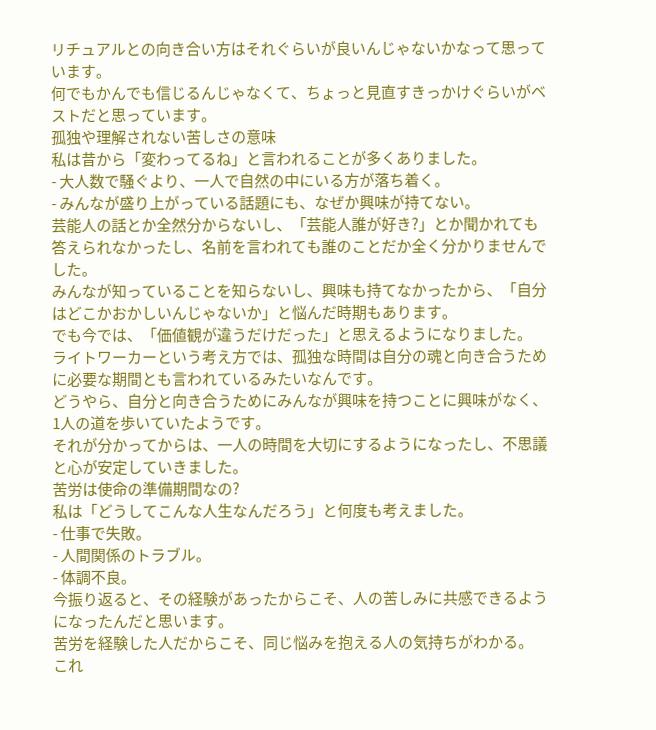リチュアルとの向き合い方はそれぐらいが良いんじゃないかなって思っています。
何でもかんでも信じるんじゃなくて、ちょっと見直すきっかけぐらいがベストだと思っています。
孤独や理解されない苦しさの意味
私は昔から「変わってるね」と言われることが多くありました。
- 大人数で騒ぐより、一人で自然の中にいる方が落ち着く。
- みんなが盛り上がっている話題にも、なぜか興味が持てない。
芸能人の話とか全然分からないし、「芸能人誰が好き?」とか聞かれても答えられなかったし、名前を言われても誰のことだか全く分かりませんでした。
みんなが知っていることを知らないし、興味も持てなかったから、「自分はどこかおかしいんじゃないか」と悩んだ時期もあります。
でも今では、「価値観が違うだけだった」と思えるようになりました。
ライトワーカーという考え方では、孤独な時間は自分の魂と向き合うために必要な期間とも言われているみたいなんです。
どうやら、自分と向き合うためにみんなが興味を持つことに興味がなく、1人の道を歩いていたようです。
それが分かってからは、一人の時間を大切にするようになったし、不思議と心が安定していきました。
苦労は使命の準備期間なの?
私は「どうしてこんな人生なんだろう」と何度も考えました。
- 仕事で失敗。
- 人間関係のトラブル。
- 体調不良。
今振り返ると、その経験があったからこそ、人の苦しみに共感できるようになったんだと思います。
苦労を経験した人だからこそ、同じ悩みを抱える人の気持ちがわかる。
これ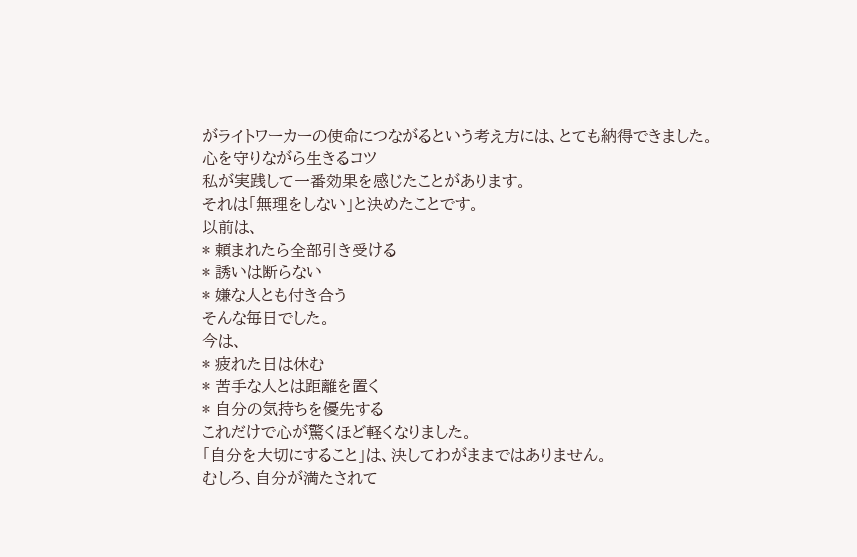がライトワーカーの使命につながるという考え方には、とても納得できました。
心を守りながら生きるコツ
私が実践して一番効果を感じたことがあります。
それは「無理をしない」と決めたことです。
以前は、
* 頼まれたら全部引き受ける
* 誘いは断らない
* 嫌な人とも付き合う
そんな毎日でした。
今は、
* 疲れた日は休む
* 苦手な人とは距離を置く
* 自分の気持ちを優先する
これだけで心が驚くほど軽くなりました。
「自分を大切にすること」は、決してわがままではありません。
むしろ、自分が満たされて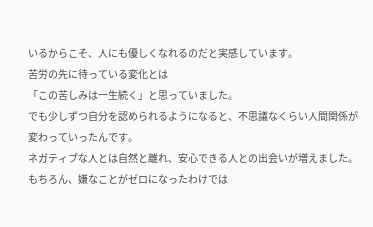いるからこそ、人にも優しくなれるのだと実感しています。
苦労の先に待っている変化とは
「この苦しみは一生続く」と思っていました。
でも少しずつ自分を認められるようになると、不思議なくらい人間関係が変わっていったんです。
ネガティブな人とは自然と離れ、安心できる人との出会いが増えました。
もちろん、嫌なことがゼロになったわけでは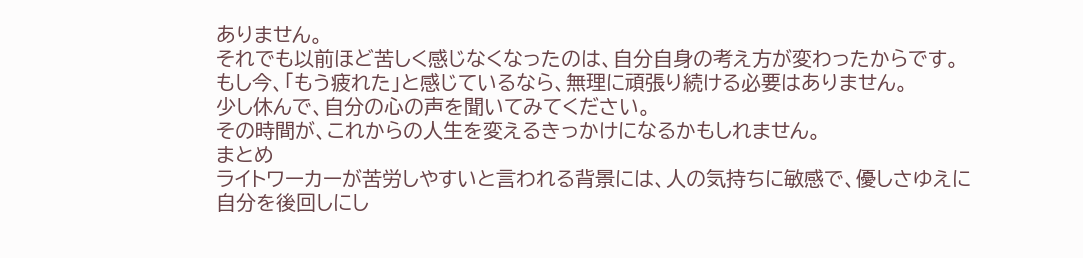ありません。
それでも以前ほど苦しく感じなくなったのは、自分自身の考え方が変わったからです。
もし今、「もう疲れた」と感じているなら、無理に頑張り続ける必要はありません。
少し休んで、自分の心の声を聞いてみてください。
その時間が、これからの人生を変えるきっかけになるかもしれません。
まとめ
ライトワーカーが苦労しやすいと言われる背景には、人の気持ちに敏感で、優しさゆえに自分を後回しにし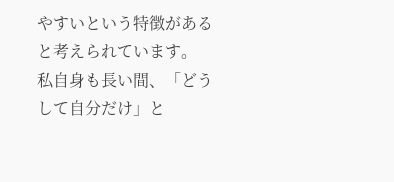やすいという特徴があると考えられています。
私自身も長い間、「どうして自分だけ」と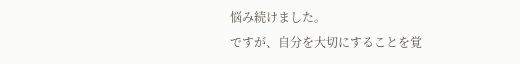悩み続けました。
ですが、自分を大切にすることを覚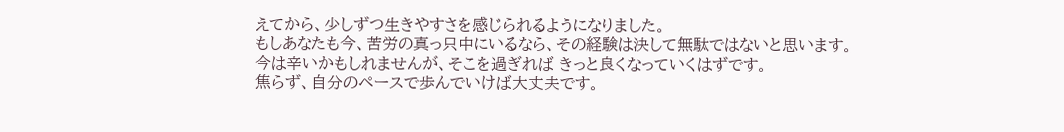えてから、少しずつ生きやすさを感じられるようになりました。
もしあなたも今、苦労の真っ只中にいるなら、その経験は決して無駄ではないと思います。
今は辛いかもしれませんが、そこを過ぎれば きっと良くなっていくはずです。
焦らず、自分のペースで歩んでいけば大丈夫です。